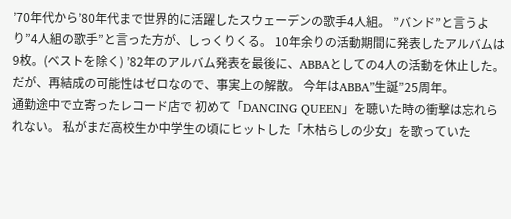’70年代から’80年代まで世界的に活躍したスウェーデンの歌手4人組。 ”バンド”と言うより”4人組の歌手”と言った方が、しっくりくる。 10年余りの活動期間に発表したアルバムは9枚。(ベストを除く) ’82年のアルバム発表を最後に、ABBAとしての4人の活動を休止した。 だが、再結成の可能性はゼロなので、事実上の解散。 今年はABBA”生誕”25周年。
通勤途中で立寄ったレコード店で 初めて「DANCING QUEEN」を聴いた時の衝撃は忘れられない。 私がまだ高校生か中学生の頃にヒットした「木枯らしの少女」を歌っていた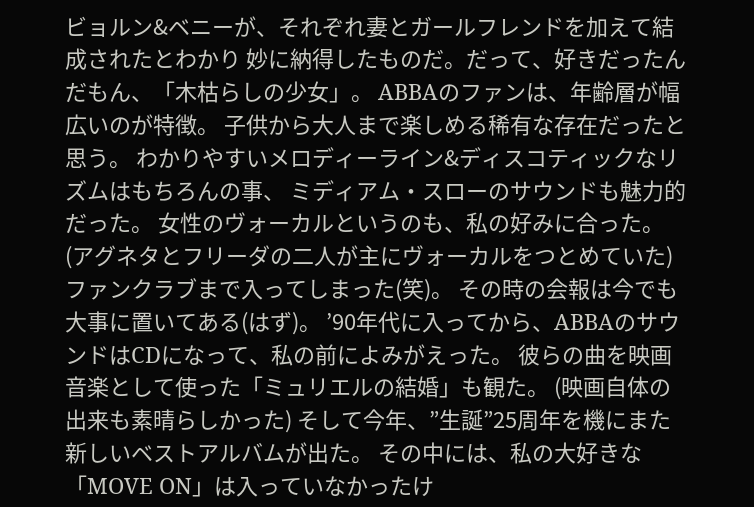ビョルン&ベニーが、それぞれ妻とガールフレンドを加えて結成されたとわかり 妙に納得したものだ。だって、好きだったんだもん、「木枯らしの少女」。 ABBAのファンは、年齢層が幅広いのが特徴。 子供から大人まで楽しめる稀有な存在だったと思う。 わかりやすいメロディーライン&ディスコティックなリズムはもちろんの事、 ミディアム・スローのサウンドも魅力的だった。 女性のヴォーカルというのも、私の好みに合った。 (アグネタとフリーダの二人が主にヴォーカルをつとめていた) ファンクラブまで入ってしまった(笑)。 その時の会報は今でも大事に置いてある(はず)。 ’90年代に入ってから、ABBAのサウンドはCDになって、私の前によみがえった。 彼らの曲を映画音楽として使った「ミュリエルの結婚」も観た。 (映画自体の出来も素晴らしかった) そして今年、”生誕”25周年を機にまた新しいベストアルバムが出た。 その中には、私の大好きな「MOVE ON」は入っていなかったけ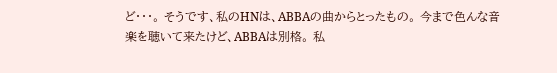ど・・・。 そうです、私のHNは、ABBAの曲からとったもの。 今まで色んな音楽を聴いて来たけど、ABBAは別格。 私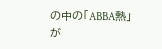の中の「ABBA熱」が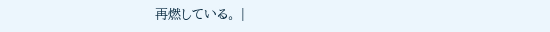再燃している。 |